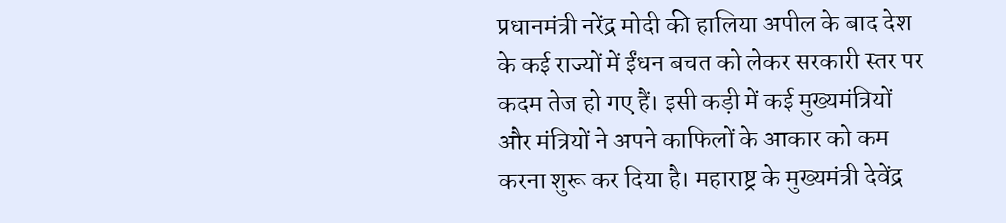प्रधानमंत्री नरेंद्र मोदी की हालिया अपील के बाद देश के कई राज्यों में ईंधन बचत को लेकर सरकारी स्तर पर कदम तेज हो गए हैं। इसी कड़ी में कई मुख्यमंत्रियों और मंत्रियों ने अपने काफिलों के आकार को कम करना शुरू कर दिया है। महाराष्ट्र के मुख्यमंत्री देवेंद्र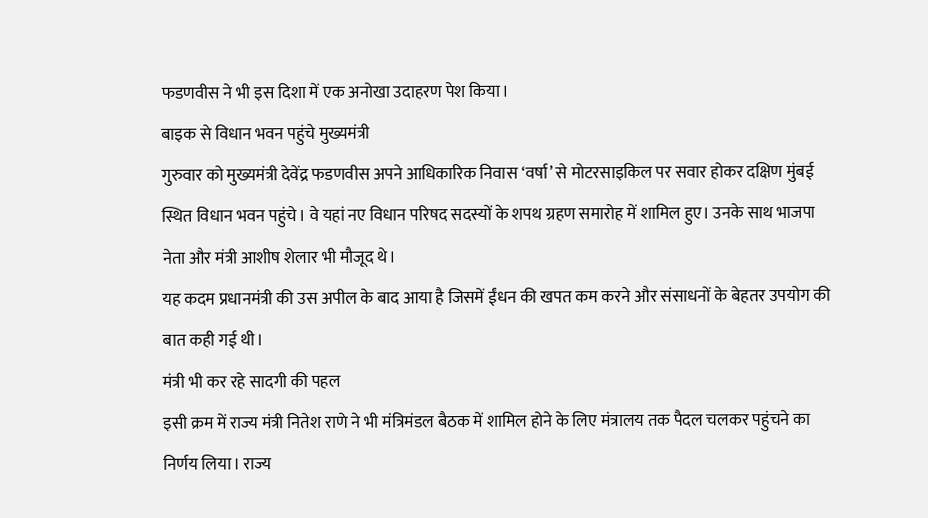फडणवीस ने भी इस दिशा में एक अनोखा उदाहरण पेश किया।
बाइक से विधान भवन पहुंचे मुख्यमंत्री
गुरुवार को मुख्यमंत्री देवेंद्र फडणवीस अपने आधिकारिक निवास ‘वर्षा’ से मोटरसाइकिल पर सवार होकर दक्षिण मुंबई स्थित विधान भवन पहुंचे। वे यहां नए विधान परिषद सदस्यों के शपथ ग्रहण समारोह में शामिल हुए। उनके साथ भाजपा नेता और मंत्री आशीष शेलार भी मौजूद थे।
यह कदम प्रधानमंत्री की उस अपील के बाद आया है जिसमें ईंधन की खपत कम करने और संसाधनों के बेहतर उपयोग की बात कही गई थी।
मंत्री भी कर रहे सादगी की पहल
इसी क्रम में राज्य मंत्री नितेश राणे ने भी मंत्रिमंडल बैठक में शामिल होने के लिए मंत्रालय तक पैदल चलकर पहुंचने का निर्णय लिया। राज्य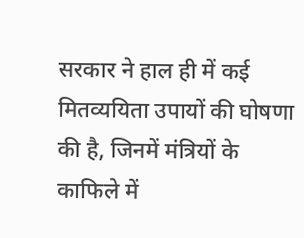सरकार ने हाल ही में कई मितव्ययिता उपायों की घोषणा की है, जिनमें मंत्रियों के काफिले में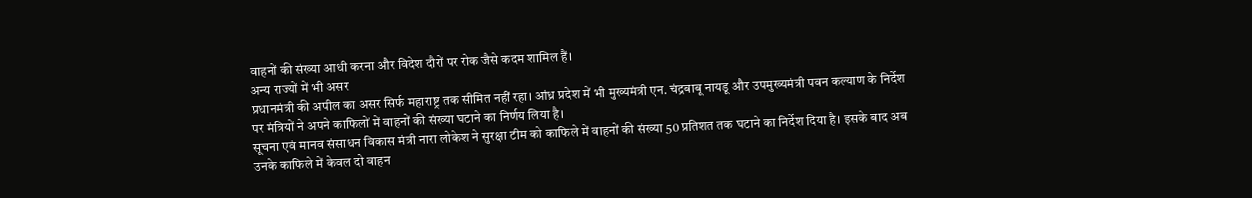वाहनों की संख्या आधी करना और विदेश दौरों पर रोक जैसे कदम शामिल हैं।
अन्य राज्यों में भी असर
प्रधानमंत्री की अपील का असर सिर्फ महाराष्ट्र तक सीमित नहीं रहा। आंध्र प्रदेश में भी मुख्यमंत्री एन. चंद्रबाबू नायडू और उपमुख्यमंत्री पवन कल्याण के निर्देश पर मंत्रियों ने अपने काफिलों में वाहनों की संख्या घटाने का निर्णय लिया है।
सूचना एवं मानव संसाधन विकास मंत्री नारा लोकेश ने सुरक्षा टीम को काफिले में वाहनों की संख्या 50 प्रतिशत तक घटाने का निर्देश दिया है। इसके बाद अब उनके काफिले में केवल दो वाहन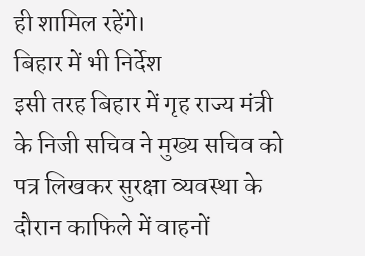ही शामिल रहेंगे।
बिहार में भी निर्देश
इसी तरह बिहार में गृह राज्य मंत्री के निजी सचिव ने मुख्य सचिव को पत्र लिखकर सुरक्षा व्यवस्था के दौरान काफिले में वाहनों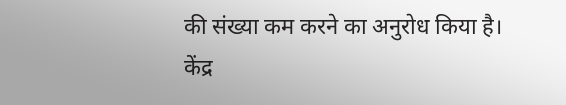की संख्या कम करने का अनुरोध किया है।
केंद्र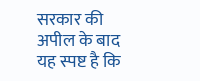सरकार की अपील के बाद यह स्पष्ट है कि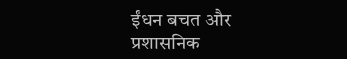ईंधन बचत और प्रशासनिक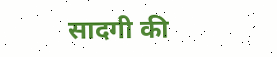सादगी की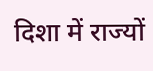दिशा में राज्यों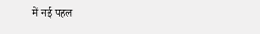में नई पहल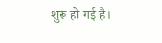शुरू हो गई है।